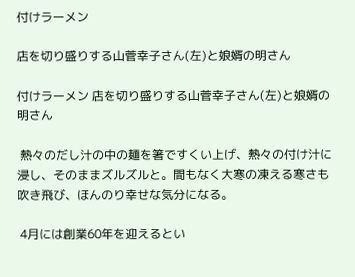付けラーメン

店を切り盛りする山菅幸子さん(左)と娘婿の明さん

付けラーメン 店を切り盛りする山菅幸子さん(左)と娘婿の明さん

 熱々のだし汁の中の麺を箸ですくい上げ、熱々の付け汁に浸し、そのままズルズルと。間もなく大寒の凍える寒さも吹き飛び、ほんのり幸せな気分になる。

 4月には創業60年を迎えるとい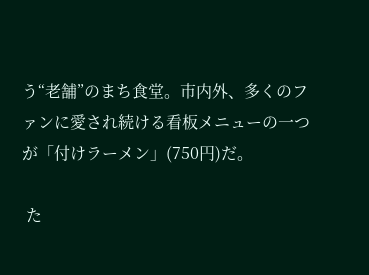う“老舗”のまち食堂。市内外、多くのファンに愛され続ける看板メニューの一つが「付けラーメン」(750円)だ。

 た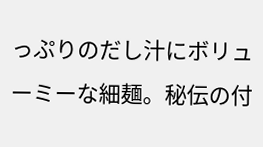っぷりのだし汁にボリューミーな細麺。秘伝の付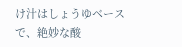け汁はしょうゆベースで、絶妙な酸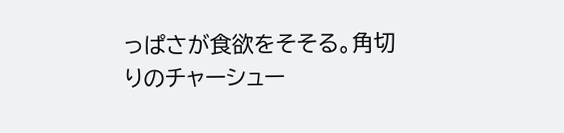っぱさが食欲をそそる。角切りのチャーシュー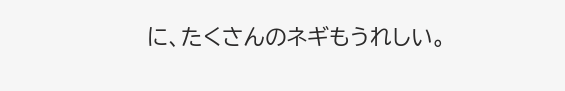に、たくさんのネギもうれしい。